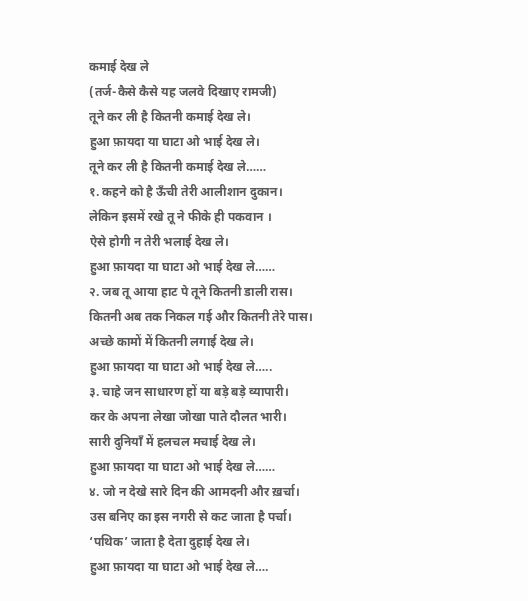कमाई देख ले
(तर्ज-कैसे कैसे यह जलवे दिखाए रामजी)
तूने कर ली है कितनी कमाई देख ले।
हुआ फ़ायदा या घाटा ओ भाई देख ले।
तूने कर ली है कितनी कमाई देख ले……
१. कहने को है ऊँची तेरी आलीशान दुकान।
लेकिन इसमें रखे तू ने फीके ही पकवान ।
ऐसे होगी न तेरी भलाई देख ले।
हुआ फ़ायदा या घाटा ओ भाई देख ले……
२. जब तू आया हाट पे तूने कितनी डाली रास।
कितनी अब तक निकल गई और कितनी तेरे पास।
अच्छे कामों में कितनी लगाई देख ले।
हुआ फ़ायदा या घाटा ओ भाई देख ले…..
३. चाहे जन साधारण हों या बड़े बड़े व्यापारी।
कर के अपना लेखा जोखा पाते दौलत भारी।
सारी दुनियाँ में हलचल मचाई देख ले।
हुआ फ़ायदा या घाटा ओ भाई देख ले……
४. जो न देखे सारे दिन की आमदनी और ख़र्चा।
उस बनिए का इस नगरी से कट जाता है पर्चा।
‘पथिक’ जाता है देता दुहाई देख ले।
हुआ फ़ायदा या घाटा ओ भाई देख ले….